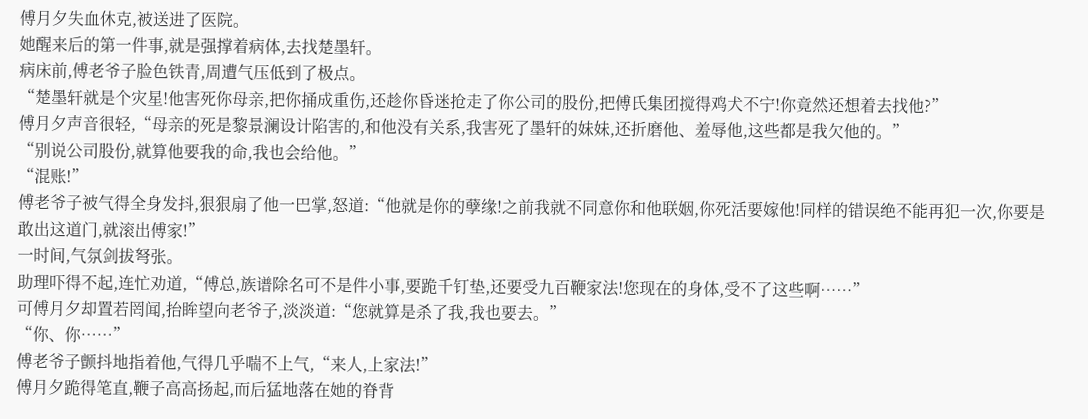傅月夕失血休克,被送进了医院。
她醒来后的第一件事,就是强撑着病体,去找楚墨轩。
病床前,傅老爷子脸色铁青,周遭气压低到了极点。
“楚墨轩就是个灾星!他害死你母亲,把你捅成重伤,还趁你昏迷抢走了你公司的股份,把傅氏集团搅得鸡犬不宁!你竟然还想着去找他?”
傅月夕声音很轻,“母亲的死是黎景澜设计陷害的,和他没有关系,我害死了墨轩的妹妹,还折磨他、羞辱他,这些都是我欠他的。”
“别说公司股份,就算他要我的命,我也会给他。”
“混账!”
傅老爷子被气得全身发抖,狠狠扇了他一巴掌,怒道:“他就是你的孽缘!之前我就不同意你和他联姻,你死活要嫁他!同样的错误绝不能再犯一次,你要是敢出这道门,就滚出傅家!”
一时间,气氛剑拔弩张。
助理吓得不起,连忙劝道,“傅总,族谱除名可不是件小事,要跪千钉垫,还要受九百鞭家法!您现在的身体,受不了这些啊……”
可傅月夕却置若罔闻,抬眸望向老爷子,淡淡道:“您就算是杀了我,我也要去。”
“你、你……”
傅老爷子颤抖地指着他,气得几乎喘不上气,“来人,上家法!”
傅月夕跪得笔直,鞭子高高扬起,而后猛地落在她的脊背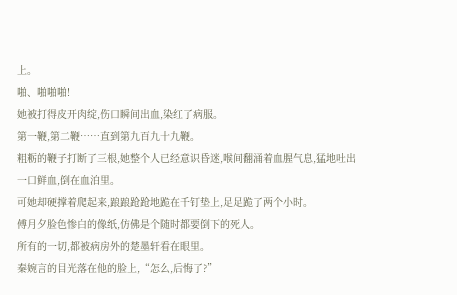上。
啪、啪啪啪!
她被打得皮开肉绽,伤口瞬间出血,染红了病服。
第一鞭,第二鞭……直到第九百九十九鞭。
粗粝的鞭子打断了三根,她整个人已经意识昏迷,喉间翻涌着血腥气息,猛地吐出一口鲜血,倒在血泊里。
可她却硬撑着爬起来,踉踉跄跄地跪在千钉垫上,足足跪了两个小时。
傅月夕脸色惨白的像纸,仿佛是个随时都要倒下的死人。
所有的一切,都被病房外的楚墨轩看在眼里。
秦婉言的目光落在他的脸上,“怎么,后悔了?”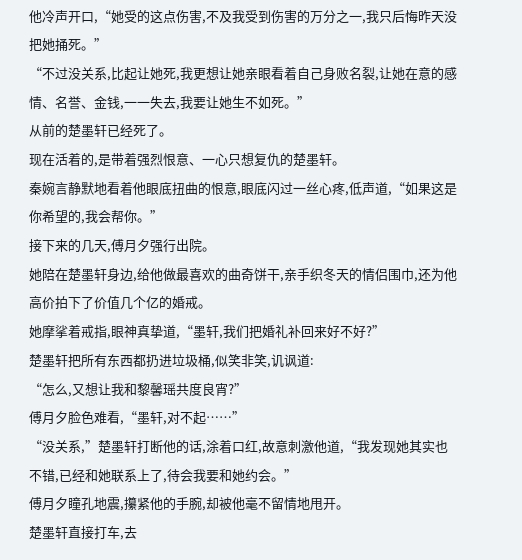他冷声开口,“她受的这点伤害,不及我受到伤害的万分之一,我只后悔昨天没把她捅死。”
“不过没关系,比起让她死,我更想让她亲眼看着自己身败名裂,让她在意的感情、名誉、金钱,一一失去,我要让她生不如死。”
从前的楚墨轩已经死了。
现在活着的,是带着强烈恨意、一心只想复仇的楚墨轩。
秦婉言静默地看着他眼底扭曲的恨意,眼底闪过一丝心疼,低声道,“如果这是你希望的,我会帮你。”
接下来的几天,傅月夕强行出院。
她陪在楚墨轩身边,给他做最喜欢的曲奇饼干,亲手织冬天的情侣围巾,还为他高价拍下了价值几个亿的婚戒。
她摩挲着戒指,眼神真挚道,“墨轩,我们把婚礼补回来好不好?”
楚墨轩把所有东西都扔进垃圾桶,似笑非笑,讥讽道:
“怎么,又想让我和黎馨瑶共度良宵?”
傅月夕脸色难看,“墨轩,对不起……”
“没关系,”楚墨轩打断他的话,涂着口红,故意刺激他道,“我发现她其实也不错,已经和她联系上了,待会我要和她约会。”
傅月夕瞳孔地震,攥紧他的手腕,却被他毫不留情地甩开。
楚墨轩直接打车,去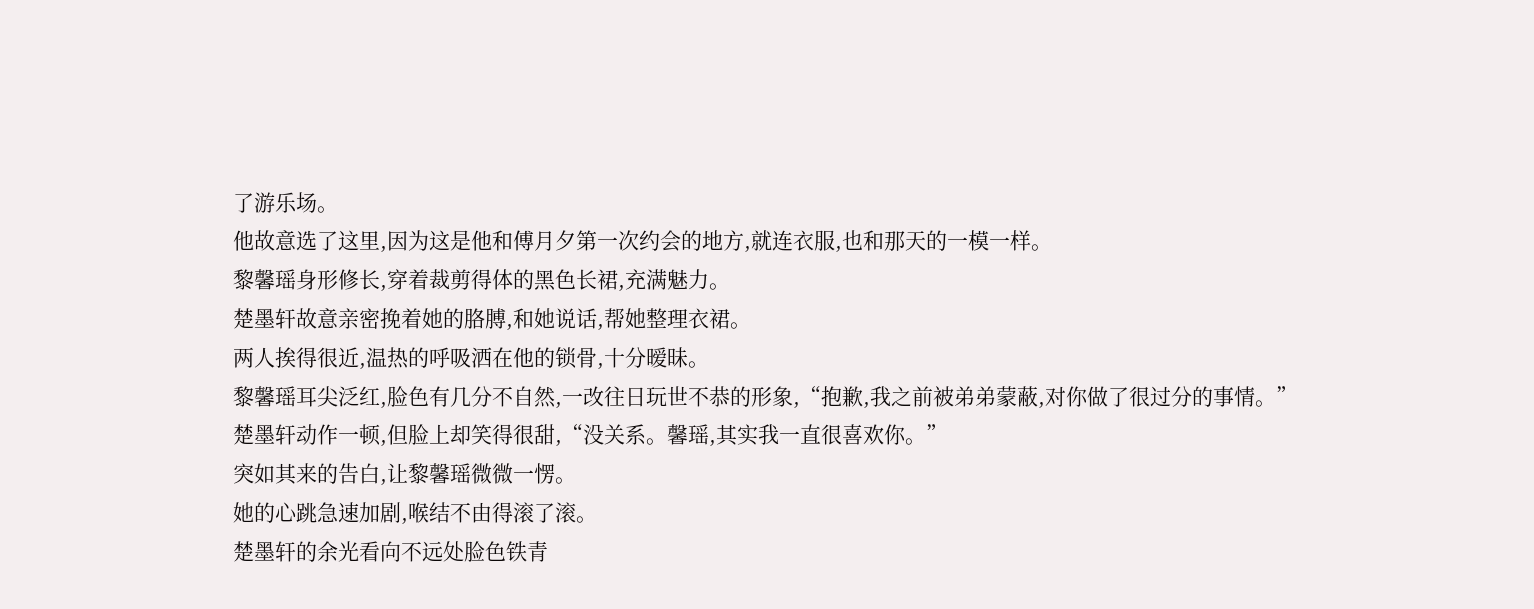了游乐场。
他故意选了这里,因为这是他和傅月夕第一次约会的地方,就连衣服,也和那天的一模一样。
黎馨瑶身形修长,穿着裁剪得体的黑色长裙,充满魅力。
楚墨轩故意亲密挽着她的胳膊,和她说话,帮她整理衣裙。
两人挨得很近,温热的呼吸洒在他的锁骨,十分暧昧。
黎馨瑶耳尖泛红,脸色有几分不自然,一改往日玩世不恭的形象,“抱歉,我之前被弟弟蒙蔽,对你做了很过分的事情。”
楚墨轩动作一顿,但脸上却笑得很甜,“没关系。馨瑶,其实我一直很喜欢你。”
突如其来的告白,让黎馨瑶微微一愣。
她的心跳急速加剧,喉结不由得滚了滚。
楚墨轩的余光看向不远处脸色铁青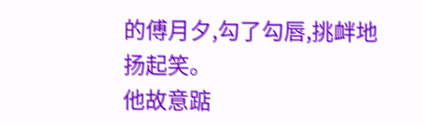的傅月夕,勾了勾唇,挑衅地扬起笑。
他故意踮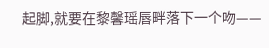起脚,就要在黎馨瑶唇畔落下一个吻——